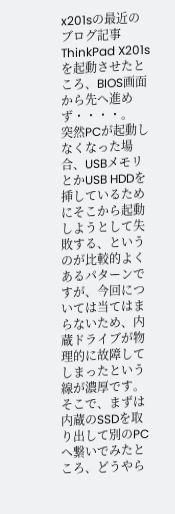x201sの最近のブログ記事
ThinkPad X201sを起動させたところ、BIOS画面から先へ進めず・・・・。
突然PCが起動しなくなった場合、USBメモリとかUSB HDDを挿しているためにそこから起動しようとして失敗する、というのが比較的よくあるパターンですが、今回については当てはまらないため、内蔵ドライブが物理的に故障してしまったという線が濃厚です。
そこで、まずは内蔵のSSDを取り出して別のPCへ繋いでみたところ、どうやら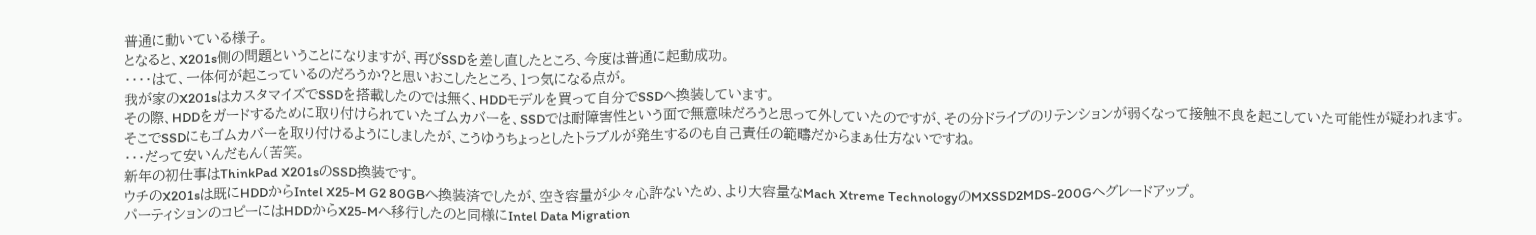普通に動いている様子。
となると、X201s側の問題ということになりますが、再びSSDを差し直したところ、今度は普通に起動成功。
・・・・はて、一体何が起こっているのだろうか?と思いおこしたところ、1つ気になる点が。
我が家のX201sはカスタマイズでSSDを搭載したのでは無く、HDDモデルを買って自分でSSDへ換装しています。
その際、HDDをガードするために取り付けられていたゴムカバーを、SSDでは耐障害性という面で無意味だろうと思って外していたのですが、その分ドライブのリテンションが弱くなって接触不良を起こしていた可能性が疑われます。
そこでSSDにもゴムカバーを取り付けるようにしましたが、こうゆうちょっとしたトラブルが発生するのも自己責任の範疇だからまぁ仕方ないですね。
・・・だって安いんだもん(苦笑。
新年の初仕事はThinkPad X201sのSSD換装です。
ウチのX201sは既にHDDからIntel X25-M G2 80GBへ換装済でしたが、空き容量が少々心許ないため、より大容量なMach Xtreme TechnologyのMXSSD2MDS-200Gへグレードアップ。
パーティションのコピーにはHDDからX25-Mへ移行したのと同様にIntel Data Migration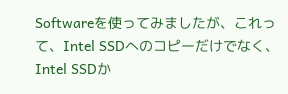Softwareを使ってみましたが、これって、Intel SSDへのコピーだけでなく、Intel SSDか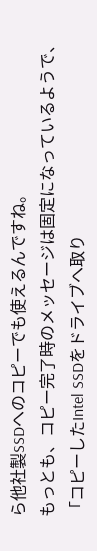ら他社製SSDへのコピーでも使えるんですね。
もっとも、コピー完了時のメッセージは固定になっているようで、「コピーしたIntel SSDをドライブへ取り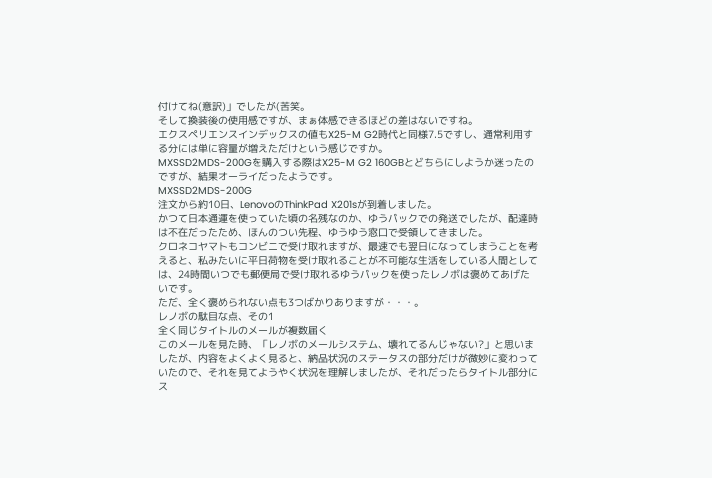付けてね(意訳)」でしたが(苦笑。
そして換装後の使用感ですが、まぁ体感できるほどの差はないですね。
エクスペリエンスインデックスの値もX25-M G2時代と同様7.5ですし、通常利用する分には単に容量が増えただけという感じですか。
MXSSD2MDS-200Gを購入する際はX25-M G2 160GBとどちらにしようか迷ったのですが、結果オーライだったようです。
MXSSD2MDS-200G
注文から約10日、LenovoのThinkPad X201sが到着しました。
かつて日本通運を使っていた頃の名残なのか、ゆうパックでの発送でしたが、配達時は不在だったため、ほんのつい先程、ゆうゆう窓口で受領してきました。
クロネコヤマトもコンビニで受け取れますが、最速でも翌日になってしまうことを考えると、私みたいに平日荷物を受け取れることが不可能な生活をしている人間としては、24時間いつでも郵便局で受け取れるゆうパックを使ったレノボは褒めてあげたいです。
ただ、全く褒められない点も3つばかりありますが・・・。
レノボの駄目な点、その1
全く同じタイトルのメールが複数届く
このメールを見た時、「レノボのメールシステム、壊れてるんじゃない?」と思いましたが、内容をよくよく見ると、納品状況のステータスの部分だけが微妙に変わっていたので、それを見てようやく状況を理解しましたが、それだったらタイトル部分にス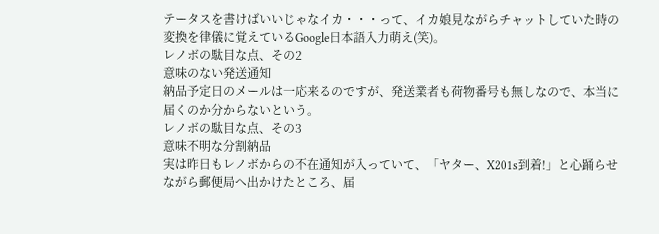テータスを書けばいいじゃなイカ・・・って、イカ娘見ながらチャットしていた時の変換を律儀に覚えているGoogle日本語入力萌え(笑)。
レノボの駄目な点、その2
意味のない発送通知
納品予定日のメールは一応来るのですが、発送業者も荷物番号も無しなので、本当に届くのか分からないという。
レノボの駄目な点、その3
意味不明な分割納品
実は昨日もレノボからの不在通知が入っていて、「ヤター、X201s到着!」と心踊らせながら郵便局へ出かけたところ、届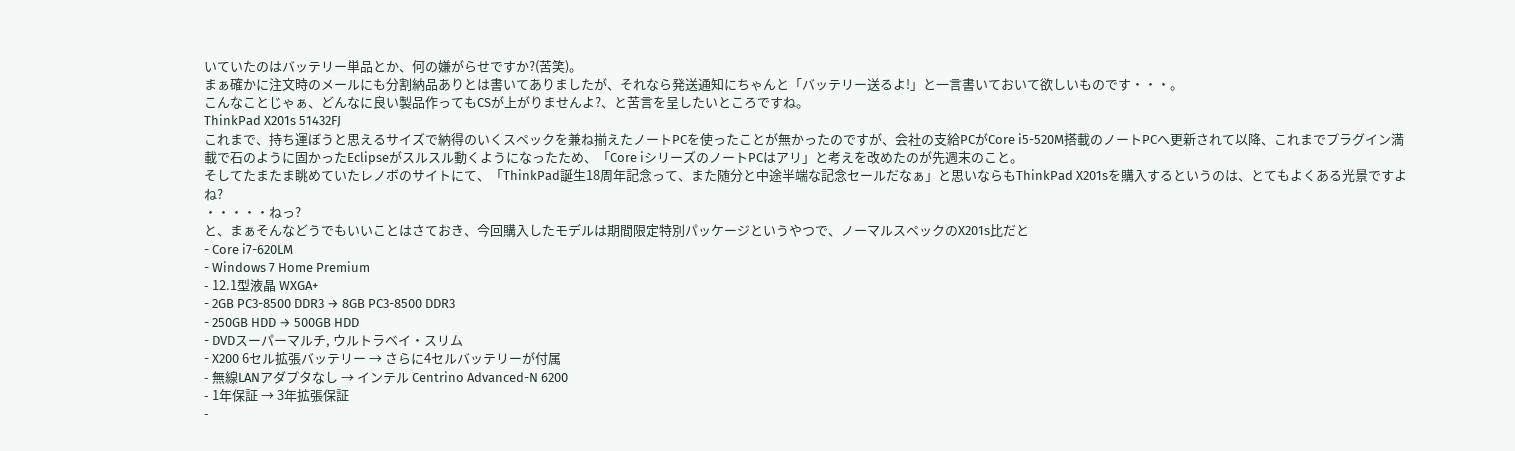いていたのはバッテリー単品とか、何の嫌がらせですか?(苦笑)。
まぁ確かに注文時のメールにも分割納品ありとは書いてありましたが、それなら発送通知にちゃんと「バッテリー送るよ!」と一言書いておいて欲しいものです・・・。
こんなことじゃぁ、どんなに良い製品作ってもCSが上がりませんよ?、と苦言を呈したいところですね。
ThinkPad X201s 51432FJ
これまで、持ち運ぼうと思えるサイズで納得のいくスペックを兼ね揃えたノートPCを使ったことが無かったのですが、会社の支給PCがCore i5-520M搭載のノートPCへ更新されて以降、これまでプラグイン満載で石のように固かったEclipseがスルスル動くようになったため、「Core iシリーズのノートPCはアリ」と考えを改めたのが先週末のこと。
そしてたまたま眺めていたレノボのサイトにて、「ThinkPad誕生18周年記念って、また随分と中途半端な記念セールだなぁ」と思いならもThinkPad X201sを購入するというのは、とてもよくある光景ですよね?
・・・・・ねっ?
と、まぁそんなどうでもいいことはさておき、今回購入したモデルは期間限定特別パッケージというやつで、ノーマルスペックのX201s比だと
- Core i7-620LM
- Windows 7 Home Premium
- 12.1型液晶 WXGA+
- 2GB PC3-8500 DDR3 → 8GB PC3-8500 DDR3
- 250GB HDD → 500GB HDD
- DVDスーパーマルチ, ウルトラベイ・スリム
- X200 6セル拡張バッテリー → さらに4セルバッテリーが付属
- 無線LANアダプタなし → インテル Centrino Advanced-N 6200
- 1年保証 → 3年拡張保証
-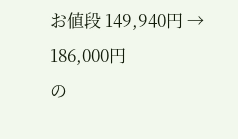お値段 149,940円 → 186,000円
の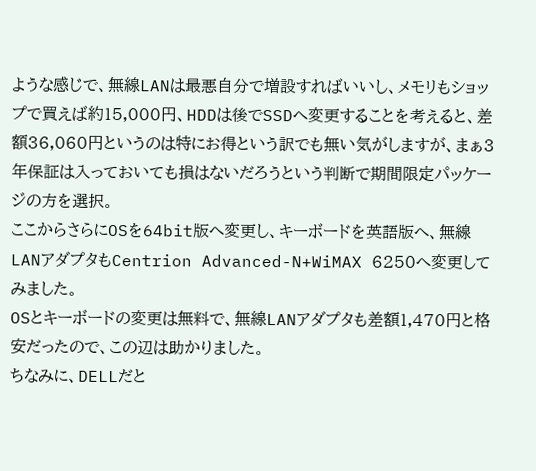ような感じで、無線LANは最悪自分で増設すればいいし、メモリもショップで買えば約15,000円、HDDは後でSSDへ変更することを考えると、差額36,060円というのは特にお得という訳でも無い気がしますが、まぁ3年保証は入っておいても損はないだろうという判断で期間限定パッケージの方を選択。
ここからさらにOSを64bit版へ変更し、キーボードを英語版へ、無線LANアダプタもCentrion Advanced-N+WiMAX 6250へ変更してみました。
OSとキーボードの変更は無料で、無線LANアダプタも差額1,470円と格安だったので、この辺は助かりました。
ちなみに、DELLだと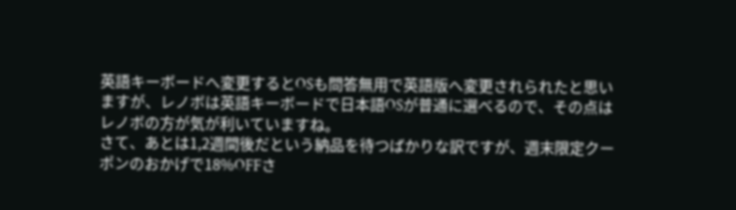英語キーボードへ変更するとOSも問答無用で英語版へ変更されられたと思いますが、レノボは英語キーボードで日本語OSが普通に選べるので、その点はレノボの方が気が利いていますね。
さて、あとは1,2週間後だという納品を待つばかりな訳ですが、週末限定クーポンのおかげで18%OFFさ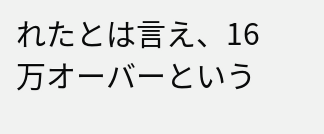れたとは言え、16万オーバーという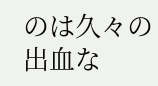のは久々の出血な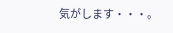気がします・・・。